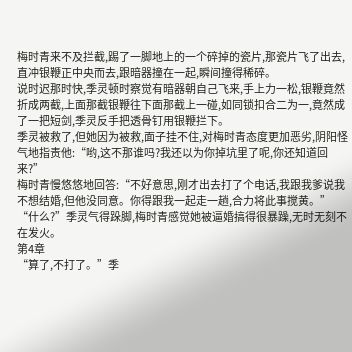梅时青来不及拦截,踢了一脚地上的一个碎掉的瓷片,那瓷片飞了出去,直冲银鞭正中央而去,跟暗器撞在一起,瞬间撞得稀碎。
说时迟那时快,季灵顿时察觉有暗器朝自己飞来,手上力一松,银鞭竟然折成两截,上面那截银鞭往下面那截上一碰,如同锁扣合二为一,竟然成了一把短剑,季灵反手把透骨钉用银鞭拦下。
季灵被救了,但她因为被救,面子挂不住,对梅时青态度更加恶劣,阴阳怪气地指责他:“哟,这不那谁吗?我还以为你掉坑里了呢,你还知道回来?”
梅时青慢悠悠地回答:“不好意思,刚才出去打了个电话,我跟我爹说我不想结婚,但他没同意。你得跟我一起走一趟,合力将此事搅黄。”
“什么?”季灵气得跺脚,梅时青感觉她被逼婚搞得很暴躁,无时无刻不在发火。
第4章
“算了,不打了。”季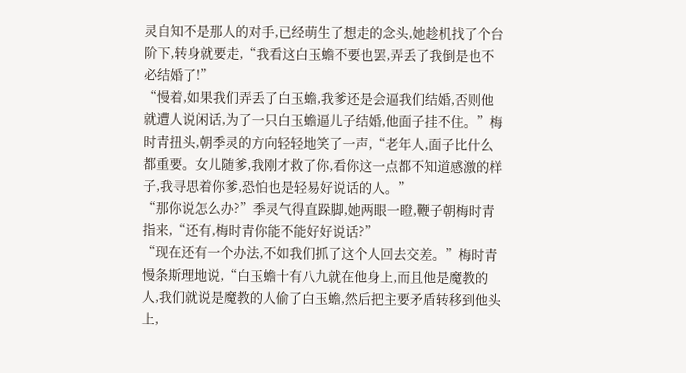灵自知不是那人的对手,已经萌生了想走的念头,她趁机找了个台阶下,转身就要走,“我看这白玉蟾不要也罢,弄丢了我倒是也不必结婚了!”
“慢着,如果我们弄丢了白玉蟾,我爹还是会逼我们结婚,否则他就遭人说闲话,为了一只白玉蟾逼儿子结婚,他面子挂不住。”梅时青扭头,朝季灵的方向轻轻地笑了一声,“老年人,面子比什么都重要。女儿随爹,我刚才救了你,看你这一点都不知道感激的样子,我寻思着你爹,恐怕也是轻易好说话的人。”
“那你说怎么办?”季灵气得直跺脚,她两眼一瞪,鞭子朝梅时青指来,“还有,梅时青你能不能好好说话?”
“现在还有一个办法,不如我们抓了这个人回去交差。”梅时青慢条斯理地说,“白玉蟾十有八九就在他身上,而且他是魔教的人,我们就说是魔教的人偷了白玉蟾,然后把主要矛盾转移到他头上,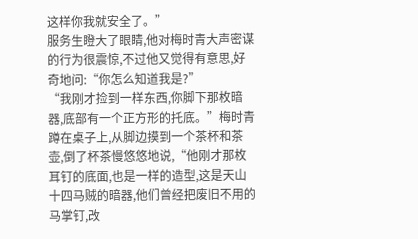这样你我就安全了。”
服务生瞪大了眼睛,他对梅时青大声密谋的行为很震惊,不过他又觉得有意思,好奇地问:“你怎么知道我是?”
“我刚才捡到一样东西,你脚下那枚暗器,底部有一个正方形的托底。”梅时青蹲在桌子上,从脚边摸到一个茶杯和茶壶,倒了杯茶慢悠悠地说,“他刚才那枚耳钉的底面,也是一样的造型,这是天山十四马贼的暗器,他们曾经把废旧不用的马掌钉,改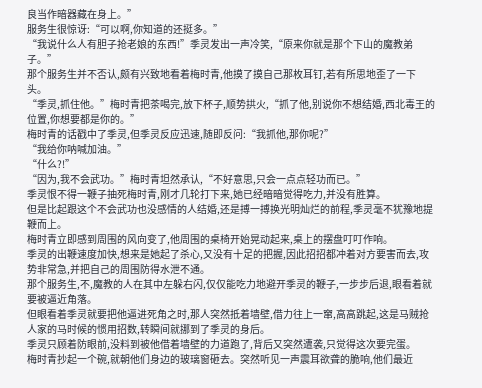良当作暗器藏在身上。”
服务生很惊讶:“可以啊,你知道的还挺多。”
“我说什么人有胆子抢老娘的东西!”季灵发出一声冷笑,“原来你就是那个下山的魔教弟子。”
那个服务生并不否认,颇有兴致地看着梅时青,他摸了摸自己那枚耳钉,若有所思地歪了一下头。
“季灵,抓住他。”梅时青把茶喝完,放下杯子,顺势拱火,“抓了他,别说你不想结婚,西北毒王的位置,你想要都是你的。”
梅时青的话戳中了季灵,但季灵反应迅速,随即反问:“我抓他,那你呢?”
“我给你呐喊加油。”
“什么?!”
“因为,我不会武功。”梅时青坦然承认,“不好意思,只会一点点轻功而已。”
季灵恨不得一鞭子抽死梅时青,刚才几轮打下来,她已经暗暗觉得吃力,并没有胜算。
但是比起跟这个不会武功也没感情的人结婚,还是搏一搏换光明灿烂的前程,季灵毫不犹豫地提鞭而上。
梅时青立即感到周围的风向变了,他周围的桌椅开始晃动起来,桌上的摆盘叮叮作响。
季灵的出鞭速度加快,想来是她起了杀心,又没有十足的把握,因此招招都冲着对方要害而去,攻势非常急,并把自己的周围防得水泄不通。
那个服务生,不,魔教的人在其中左躲右闪,仅仅能吃力地避开季灵的鞭子,一步步后退,眼看着就要被逼近角落。
但眼看着季灵就要把他逼进死角之时,那人突然抵着墙壁,借力往上一窜,高高跳起,这是马贼抢人家的马时候的惯用招数,转瞬间就挪到了季灵的身后。
季灵只顾着防眼前,没料到被他借着墙壁的力道跑了,背后又突然遭袭,只觉得这次要完蛋。
梅时青抄起一个碗,就朝他们身边的玻璃窗砸去。突然听见一声震耳欲聋的脆响,他们最近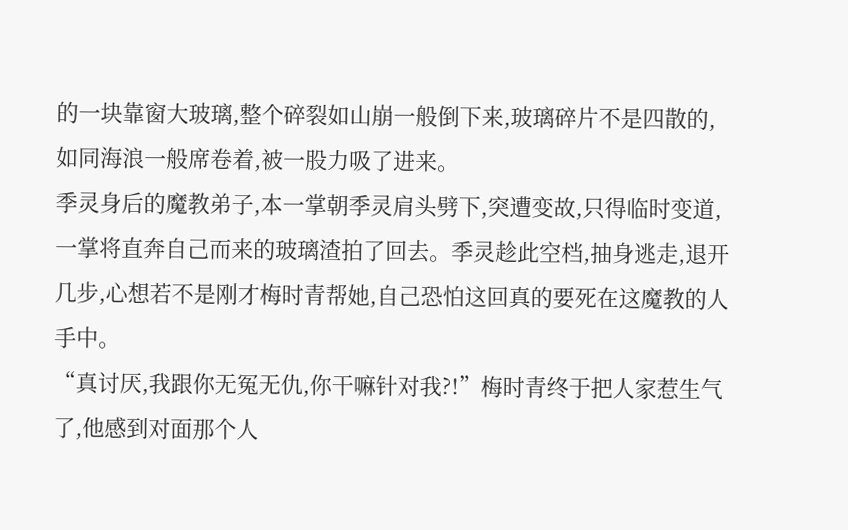的一块靠窗大玻璃,整个碎裂如山崩一般倒下来,玻璃碎片不是四散的,如同海浪一般席卷着,被一股力吸了进来。
季灵身后的魔教弟子,本一掌朝季灵肩头劈下,突遭变故,只得临时变道,一掌将直奔自己而来的玻璃渣拍了回去。季灵趁此空档,抽身逃走,退开几步,心想若不是刚才梅时青帮她,自己恐怕这回真的要死在这魔教的人手中。
“真讨厌,我跟你无冤无仇,你干嘛针对我?!”梅时青终于把人家惹生气了,他感到对面那个人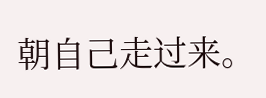朝自己走过来。